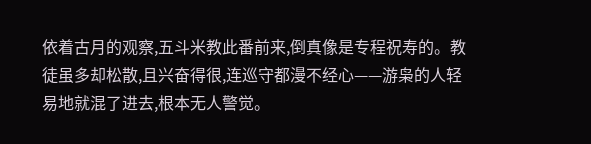依着古月的观察,五斗米教此番前来,倒真像是专程祝寿的。教徒虽多却松散,且兴奋得很,连巡守都漫不经心——游枭的人轻易地就混了进去,根本无人警觉。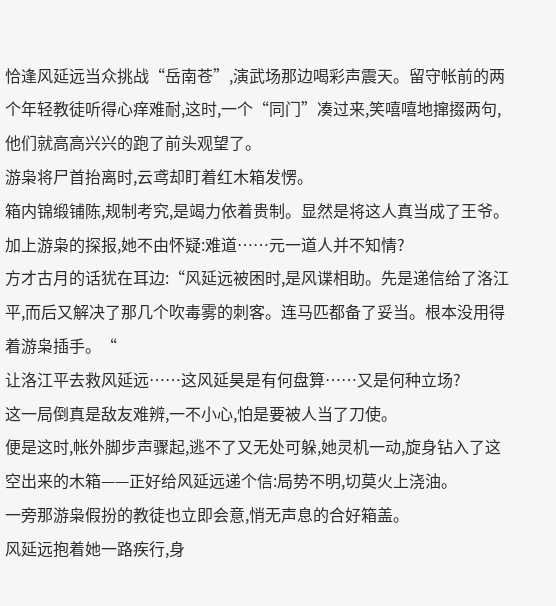恰逢风延远当众挑战“岳南苍”,演武场那边喝彩声震天。留守帐前的两个年轻教徒听得心痒难耐,这时,一个“同门”凑过来,笑嘻嘻地撺掇两句,他们就高高兴兴的跑了前头观望了。
游枭将尸首抬离时,云鸢却盯着红木箱发愣。
箱内锦缎铺陈,规制考究,是竭力依着贵制。显然是将这人真当成了王爷。加上游枭的探报,她不由怀疑:难道……元一道人并不知情?
方才古月的话犹在耳边:“风延远被困时,是风谍相助。先是递信给了洛江平,而后又解决了那几个吹毒雾的刺客。连马匹都备了妥当。根本没用得着游枭插手。“
让洛江平去救风延远……这风延昊是有何盘算……又是何种立场?
这一局倒真是敌友难辨,一不小心,怕是要被人当了刀使。
便是这时,帐外脚步声骤起,逃不了又无处可躲,她灵机一动,旋身钻入了这空出来的木箱——正好给风延远递个信:局势不明,切莫火上浇油。
一旁那游枭假扮的教徒也立即会意,悄无声息的合好箱盖。
风延远抱着她一路疾行,身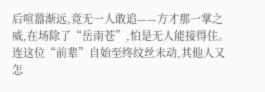后喧嚣渐远,竟无一人敢追——方才那一掌之威,在场除了“岳南苍”,怕是无人能接得住。连这位“前辈”自始至终纹丝未动,其他人又怎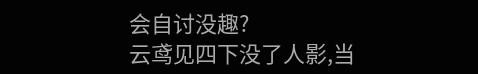会自讨没趣?
云鸢见四下没了人影,当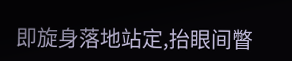即旋身落地站定,抬眼间瞥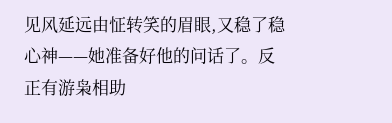见风延远由怔转笑的眉眼,又稳了稳心神——她准备好他的问话了。反正有游枭相助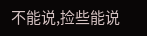不能说,捡些能说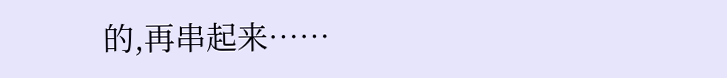的,再串起来……